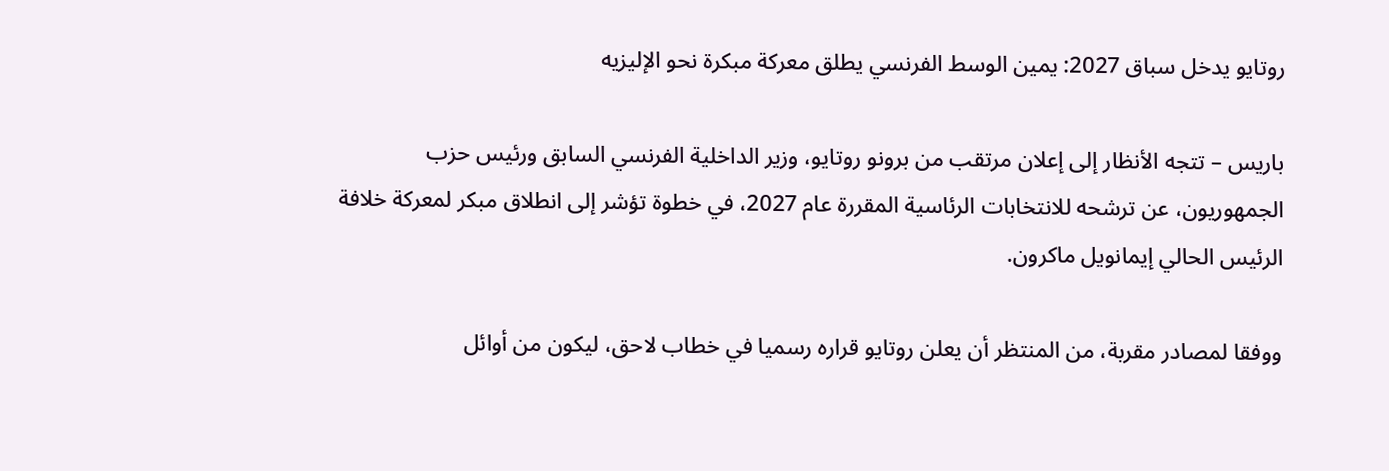روتايو يدخل سباق 2027: يمين الوسط الفرنسي يطلق معركة مبكرة نحو الإليزيه

باريس – تتجه الأنظار إلى إعلان مرتقب من برونو روتايو، وزير الداخلية الفرنسي السابق ورئيس حزب الجمهوريون، عن ترشحه للانتخابات الرئاسية المقررة عام 2027، في خطوة تؤشر إلى انطلاق مبكر لمعركة خلافة الرئيس الحالي إيمانويل ماكرون.

ووفقا لمصادر مقربة، من المنتظر أن يعلن روتايو قراره رسميا في خطاب لاحق، ليكون من أوائل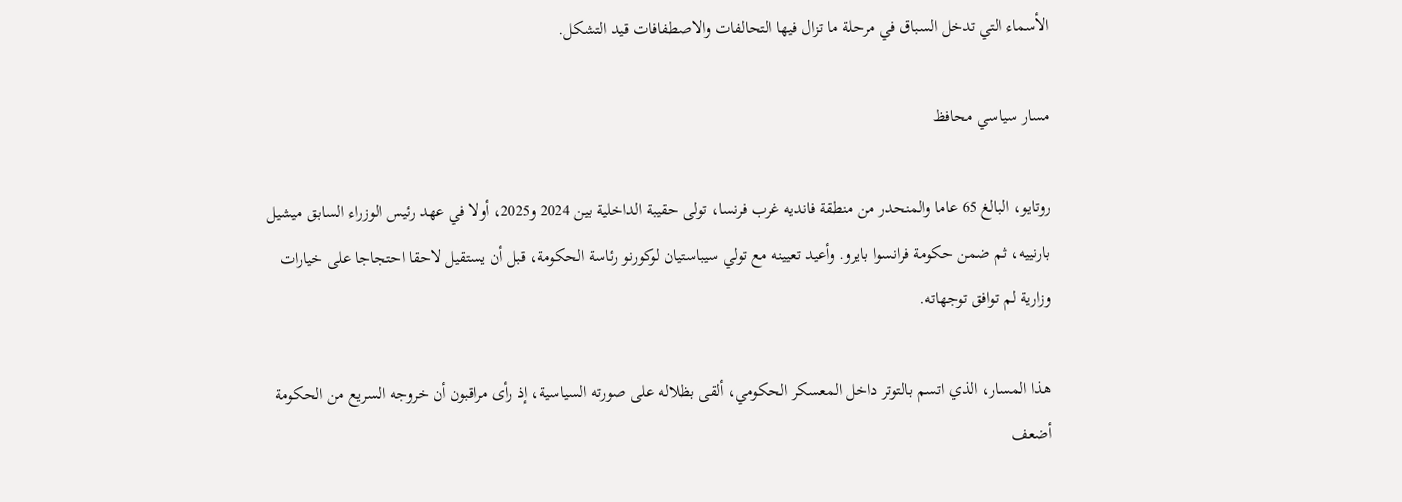الأسماء التي تدخل السباق في مرحلة ما تزال فيها التحالفات والاصطفافات قيد التشكل.

مسار سياسي محافظ

روتايو، البالغ 65 عاما والمنحدر من منطقة فانديه غرب فرنسا، تولى حقيبة الداخلية بين 2024 و2025، أولا في عهد رئيس الوزراء السابق ميشيل بارنييه، ثم ضمن حكومة فرانسوا بايرو. وأعيد تعيينه مع تولي سيباستيان لوكورنو رئاسة الحكومة، قبل أن يستقيل لاحقا احتجاجا على خيارات وزارية لم توافق توجهاته.

هذا المسار، الذي اتسم بالتوتر داخل المعسكر الحكومي، ألقى بظلاله على صورته السياسية، إذ رأى مراقبون أن خروجه السريع من الحكومة أضعف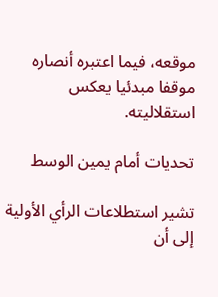موقعه، فيما اعتبره أنصاره موقفا مبدئيا يعكس استقلاليته.

تحديات أمام يمين الوسط

تشير استطلاعات الرأي الأولية إلى أن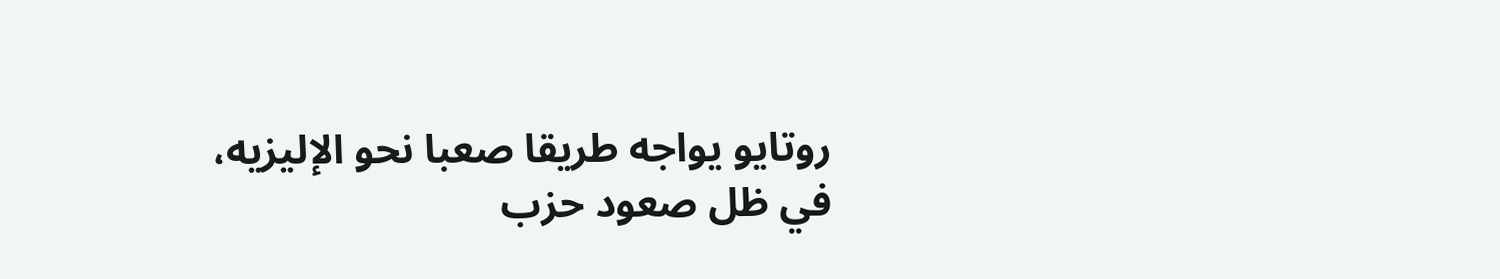روتايو يواجه طريقا صعبا نحو الإليزيه، في ظل صعود حزب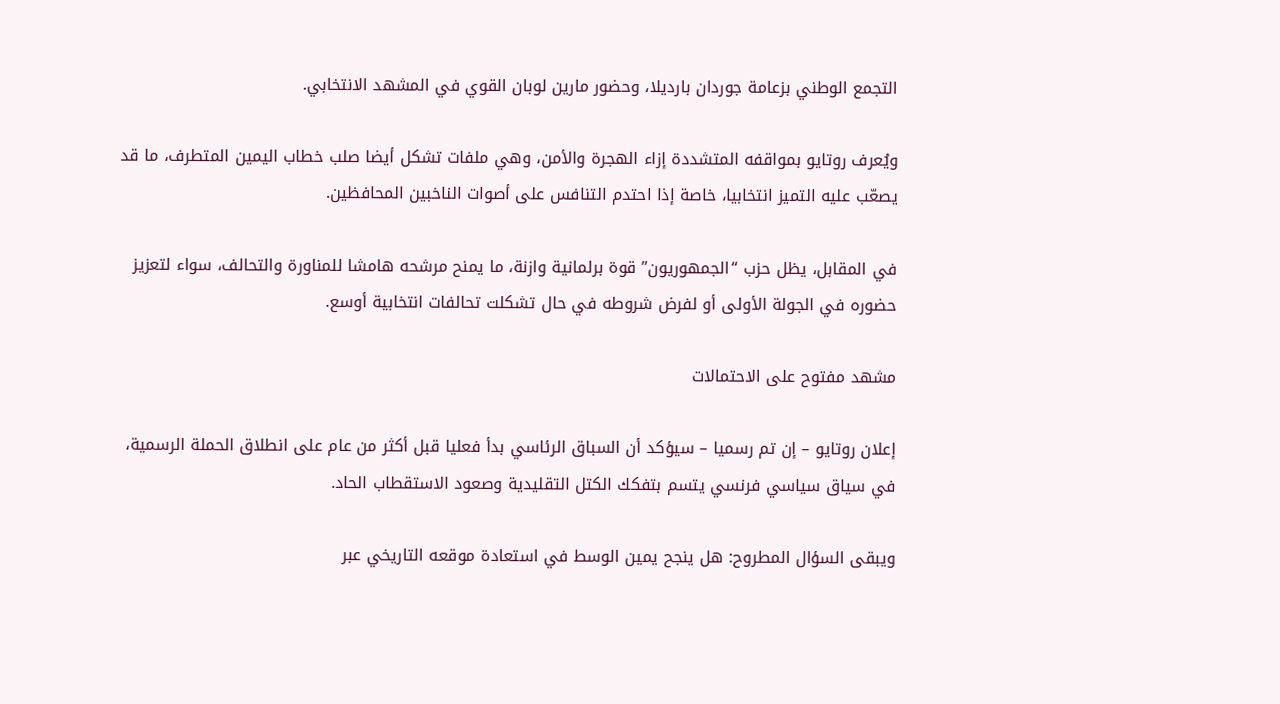التجمع الوطني بزعامة جوردان بارديلا، وحضور مارين لوبان القوي في المشهد الانتخابي.

ويُعرف روتايو بمواقفه المتشددة إزاء الهجرة والأمن، وهي ملفات تشكل أيضا صلب خطاب اليمين المتطرف، ما قد يصعّب عليه التميز انتخابيا، خاصة إذا احتدم التنافس على أصوات الناخبين المحافظين.

في المقابل، يظل حزب “الجمهوريون” قوة برلمانية وازنة، ما يمنح مرشحه هامشا للمناورة والتحالف، سواء لتعزيز حضوره في الجولة الأولى أو لفرض شروطه في حال تشكلت تحالفات انتخابية أوسع.

مشهد مفتوح على الاحتمالات

إعلان روتايو – إن تم رسميا – سيؤكد أن السباق الرئاسي بدأ فعليا قبل أكثر من عام على انطلاق الحملة الرسمية، في سياق سياسي فرنسي يتسم بتفكك الكتل التقليدية وصعود الاستقطاب الحاد.

ويبقى السؤال المطروح: هل ينجح يمين الوسط في استعادة موقعه التاريخي عبر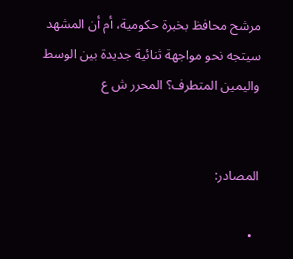مرشح محافظ بخبرة حكومية، أم أن المشهد سيتجه نحو مواجهة ثنائية جديدة بين الوسط واليمين المتطرف؟ المحرر ش ع


المصادر:

  •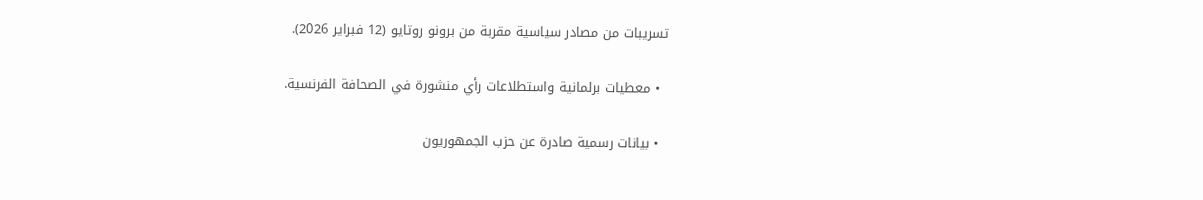تسريبات من مصادر سياسية مقربة من برونو روتايو (12 فبراير 2026).

  • معطيات برلمانية واستطلاعات رأي منشورة في الصحافة الفرنسية.

  • بيانات رسمية صادرة عن حزب الجمهوريون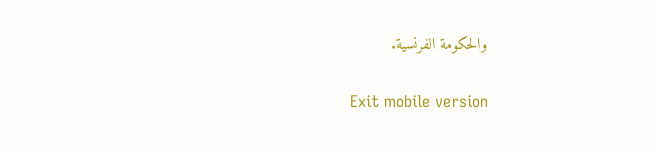والحكومة الفرنسية.

Exit mobile version